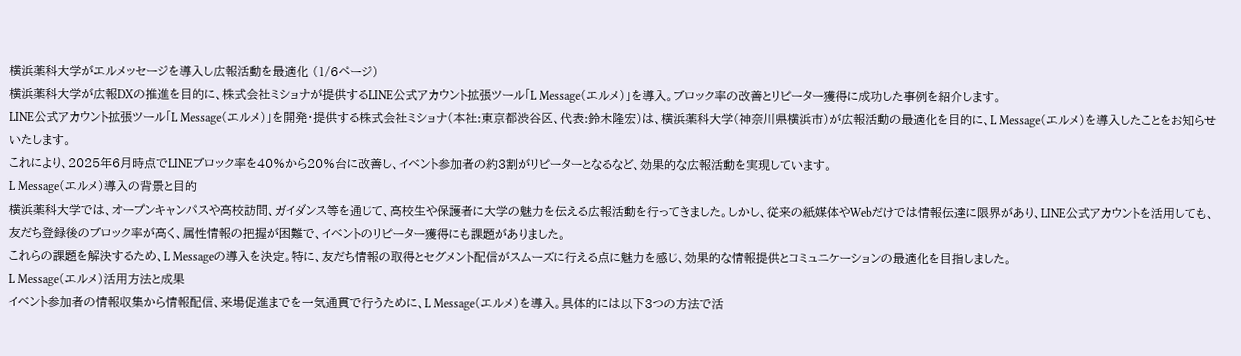横浜薬科大学がエルメッセージを導入し広報活動を最適化 (1/6ページ)
横浜薬科大学が広報DXの推進を目的に、株式会社ミショナが提供するLINE公式アカウント拡張ツール「L Message(エルメ)」を導入。ブロック率の改善とリピーター獲得に成功した事例を紹介します。
LINE公式アカウント拡張ツール「L Message(エルメ)」を開発・提供する株式会社ミショナ(本社:東京都渋谷区、代表:鈴木隆宏)は、横浜薬科大学(神奈川県横浜市)が広報活動の最適化を目的に、L Message(エルメ)を導入したことをお知らせいたします。
これにより、2025年6月時点でLINEブロック率を40%から20%台に改善し、イベント参加者の約3割がリピーターとなるなど、効果的な広報活動を実現しています。
L Message(エルメ)導入の背景と目的
横浜薬科大学では、オープンキャンパスや高校訪問、ガイダンス等を通じて、高校生や保護者に大学の魅力を伝える広報活動を行ってきました。しかし、従来の紙媒体やWebだけでは情報伝達に限界があり、LINE公式アカウントを活用しても、友だち登録後のブロック率が高く、属性情報の把握が困難で、イベントのリピーター獲得にも課題がありました。
これらの課題を解決するため、L Messageの導入を決定。特に、友だち情報の取得とセグメント配信がスムーズに行える点に魅力を感じ、効果的な情報提供とコミュニケーションの最適化を目指しました。
L Message(エルメ)活用方法と成果
イベント参加者の情報収集から情報配信、来場促進までを一気通貫で行うために、L Message(エルメ)を導入。具体的には以下3つの方法で活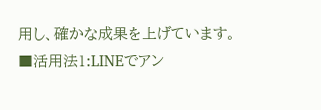用し、確かな成果を上げています。
■活用法1:LINEでアン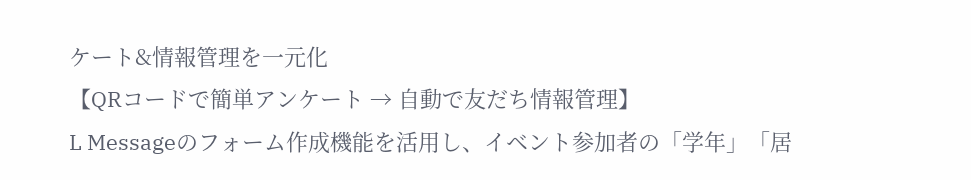ケート&情報管理を一元化
【QRコードで簡単アンケート → 自動で友だち情報管理】
L Messageのフォーム作成機能を活用し、イベント参加者の「学年」「居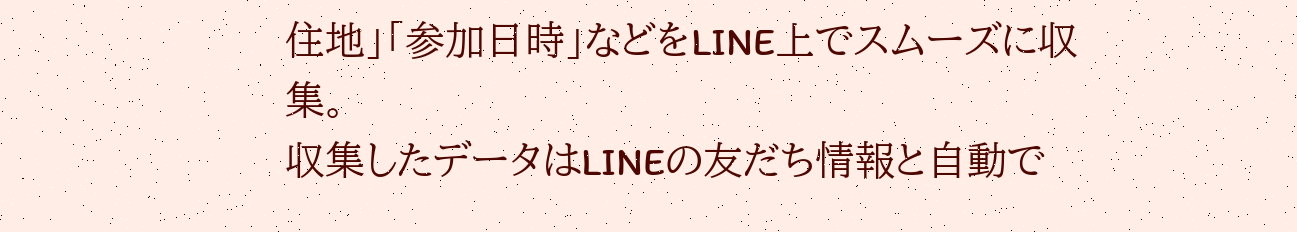住地」「参加日時」などをLINE上でスムーズに収集。
収集したデータはLINEの友だち情報と自動で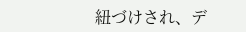紐づけされ、デ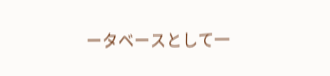ータベースとして一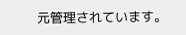元管理されています。